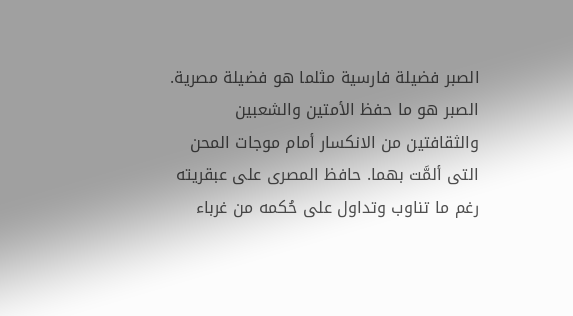الصبر فضيلة فارسية مثلما هو فضيلة مصرية. الصبر هو ما حفظ الأمتين والشعبين والثقافتين من الانكسار أمام موجات المحن التى ألمَّت بهما. حافظ المصرى على عبقريته رغم ما تناوب وتداول على حُكمه من غرباء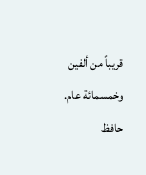قريباً من ألفين وخمسمائة عام.
حافظ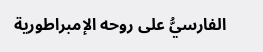الفارسيُّ على روحه الإمبراطورية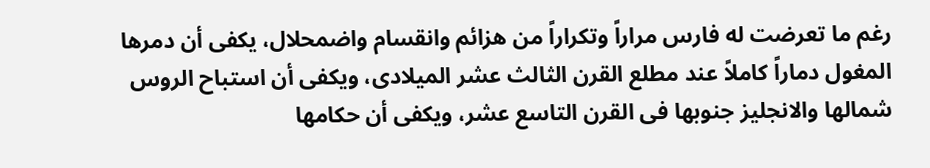رغم ما تعرضت له فارس مراراً وتكراراً من هزائم وانقسام واضمحلال، يكفى أن دمرها المغول دماراً كاملاً عند مطلع القرن الثالث عشر الميلادى، ويكفى أن استباح الروس شمالها والانجليز جنوبها فى القرن التاسع عشر، ويكفى أن حكامها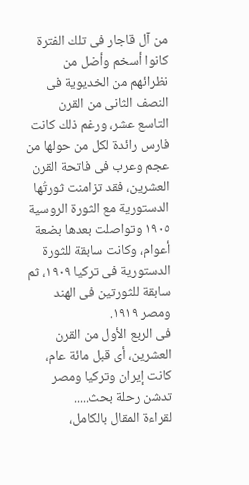من آل قاجار فى تلك الفترة كانوا أسخم وأضل من نظرائهم من الخديوية فى النصف الثانى من القرن التاسع عشر، ورغم ذلك كانت فارس رائدة لكل من حولها من عجم وعرب فى فاتحة القرن العشرين، فقد تزامنت ثورتُها الدستورية مع الثورة الروسية ١٩٠٥ وتواصلت بعدها بضعة أعوام، وكانت سابقة للثورة الدستورية فى تركيا ١٩٠٩، ثم سابقة للثورتين فى الهند ومصر ١٩١٩.
فى الربع الأول من القرن العشرين، أى قبل مائة عام، كانت إيران وتركيا ومصر تدشن رحلة بحث.....
لقراءة المقال بالكامل،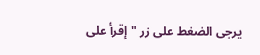يرجى الضغط على زر "إقرأ على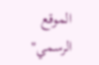الموقع الرسمي"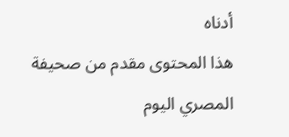أدناه
هذا المحتوى مقدم من صحيفة المصري اليوم